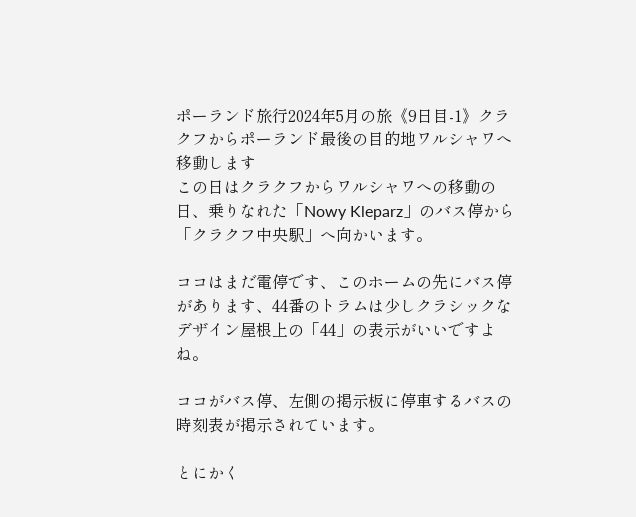ポーランド旅行2024年5月の旅《9日目-1》クラクフからポーランド最後の目的地ワルシャワへ移動します
この日はクラクフからワルシャワへの移動の日、乗りなれた「Nowy Kleparz」のバス停から「クラクフ中央駅」へ向かいます。

ココはまだ電停です、このホームの先にバス停があります、44番のトラムは少しクラシックなデザイン屋根上の「44」の表示がいいですよね。

ココがバス停、左側の掲示板に停車するバスの時刻表が掲示されています。

とにかく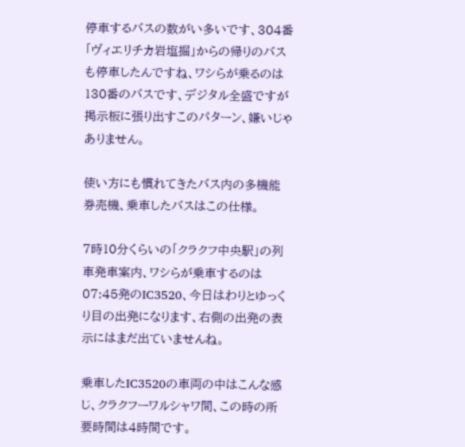停車するバスの数がい多いです、304番「ヴィエリチカ岩塩掘」からの帰りのバスも停車したんですね、ワシらが乗るのは130番のバスです、デジタル全盛ですが掲示板に張り出すこのパターン、嫌いじゃありません。

使い方にも慣れてきたバス内の多機能券売機、乗車したバスはこの仕様。

7時10分くらいの「クラクフ中央駅」の列車発車案内、ワシらが乗車するのは07:45発のIC3520、今日はわりとゆっくり目の出発になります、右側の出発の表示にはまだ出ていませんね。

乗車したIC3520の車両の中はこんな感じ、クラクフーワルシャワ間、この時の所要時間は4時間です。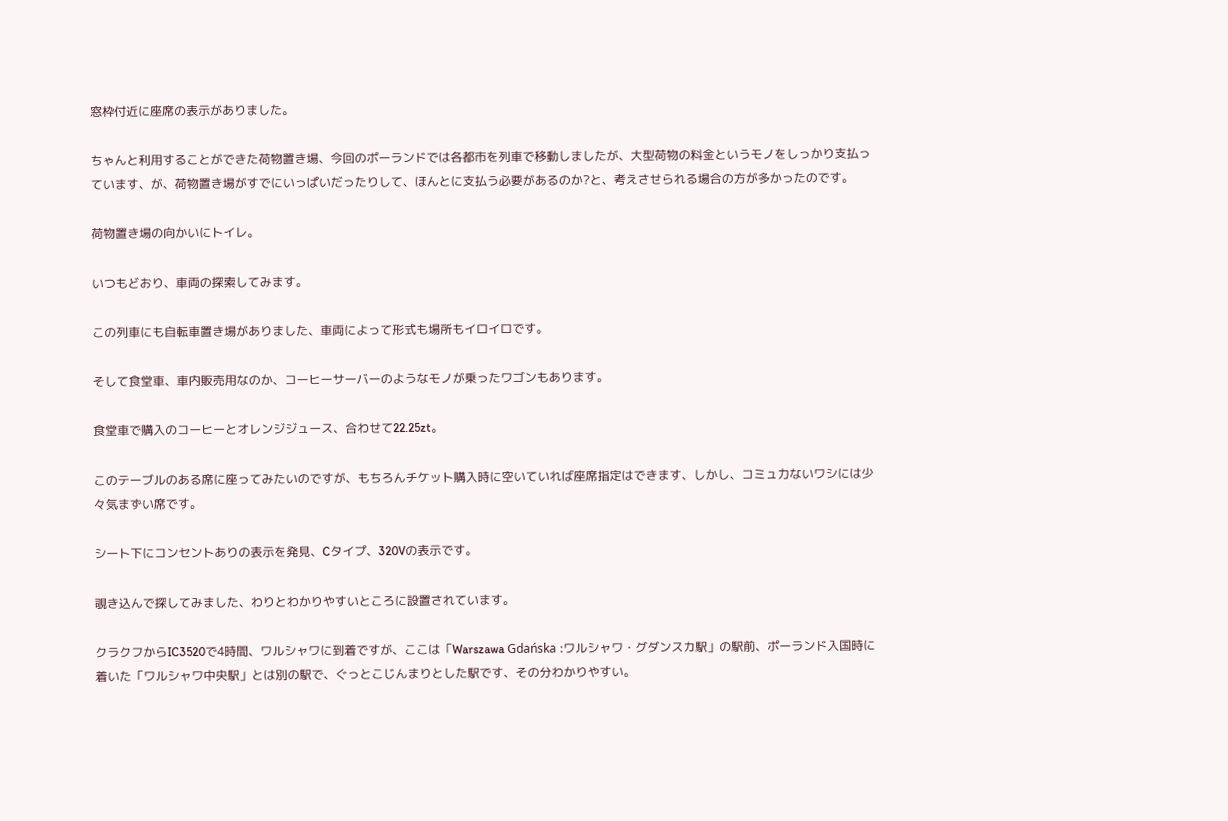窓枠付近に座席の表示がありました。

ちゃんと利用することができた荷物置き場、今回のポーランドでは各都市を列車で移動しましたが、大型荷物の料金というモノをしっかり支払っています、が、荷物置き場がすでにいっぱいだったりして、ほんとに支払う必要があるのか?と、考えさせられる場合の方が多かったのです。

荷物置き場の向かいにトイレ。

いつもどおり、車両の探索してみます。

この列車にも自転車置き場がありました、車両によって形式も場所もイロイロです。

そして食堂車、車内販売用なのか、コーヒーサーバーのようなモノが乗ったワゴンもあります。

食堂車で購入のコーヒーとオレンジジュース、合わせて22.25zt。

このテーブルのある席に座ってみたいのですが、もちろんチケット購入時に空いていれば座席指定はできます、しかし、コミュ力ないワシには少々気まずい席です。

シート下にコンセントありの表示を発見、Cタイプ、320Vの表示です。

覗き込んで探してみました、わりとわかりやすいところに設置されています。

クラクフからIC3520で4時間、ワルシャワに到着ですが、ここは「Warszawa Gdańska :ワルシャワ・グダンスカ駅」の駅前、ポーランド入国時に着いた「ワルシャワ中央駅」とは別の駅で、ぐっとこじんまりとした駅です、その分わかりやすい。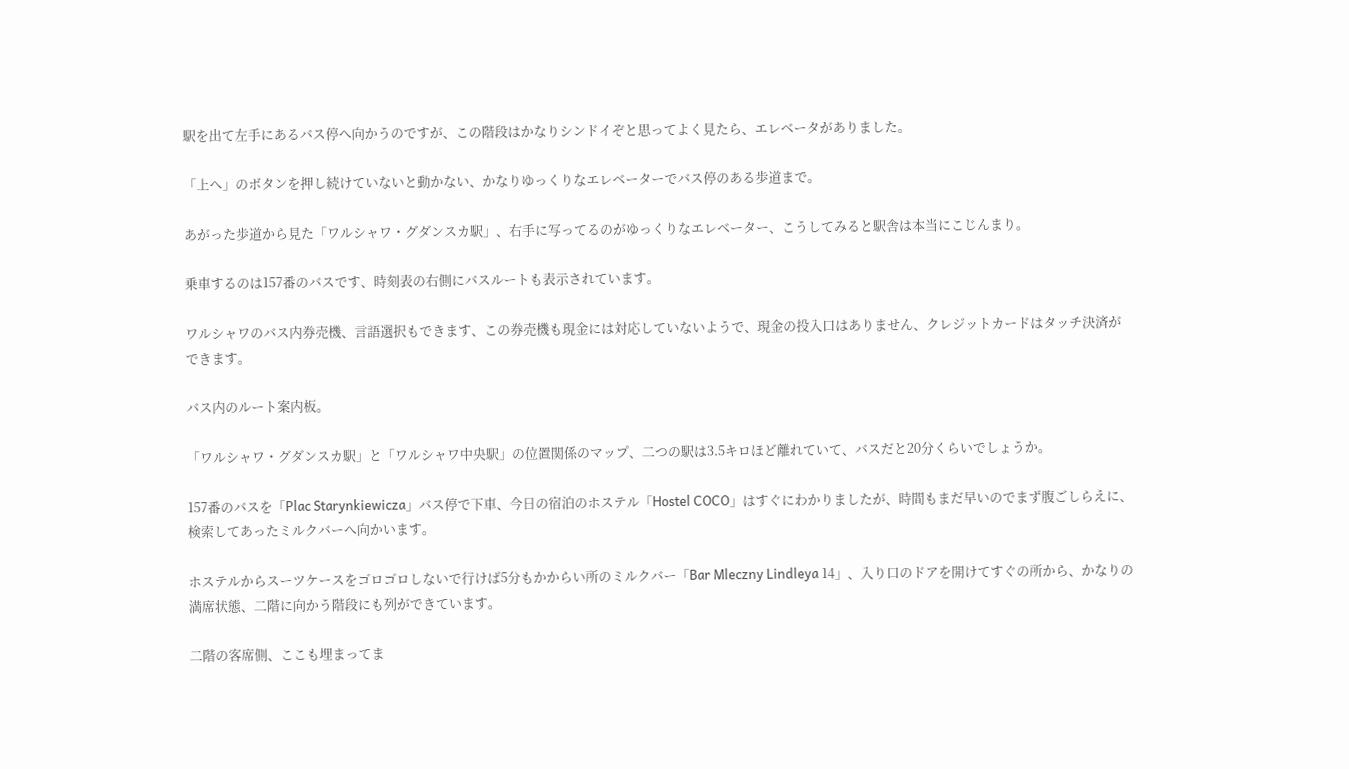駅を出て左手にあるバス停へ向かうのですが、この階段はかなりシンドイぞと思ってよく見たら、エレベータがありました。

「上へ」のボタンを押し続けていないと動かない、かなりゆっくりなエレベーターでバス停のある歩道まで。

あがった歩道から見た「ワルシャワ・グダンスカ駅」、右手に写ってるのがゆっくりなエレベーター、こうしてみると駅舎は本当にこじんまり。

乗車するのは157番のバスです、時刻表の右側にバスルートも表示されています。

ワルシャワのバス内券売機、言語選択もできます、この券売機も現金には対応していないようで、現金の投入口はありません、クレジットカードはタッチ決済ができます。

バス内のルート案内板。

「ワルシャワ・グダンスカ駅」と「ワルシャワ中央駅」の位置関係のマップ、二つの駅は3.5キロほど離れていて、バスだと20分くらいでしょうか。

157番のバスを「Plac Starynkiewicza」バス停で下車、今日の宿泊のホステル「Hostel COCO」はすぐにわかりましたが、時間もまだ早いのでまず腹ごしらえに、検索してあったミルクバーへ向かいます。

ホステルからスーツケースをゴロゴロしないで行けば5分もかからい所のミルクバー「Bar Mleczny Lindleya 14」、入り口のドアを開けてすぐの所から、かなりの満席状態、二階に向かう階段にも列ができています。

二階の客席側、ここも埋まってま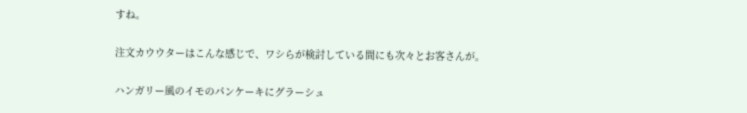すね。

注文カウウターはこんな感じで、ワシらが検討している間にも次々とお客さんが。

ハンガリー風のイモのパンケーキにグラーシュ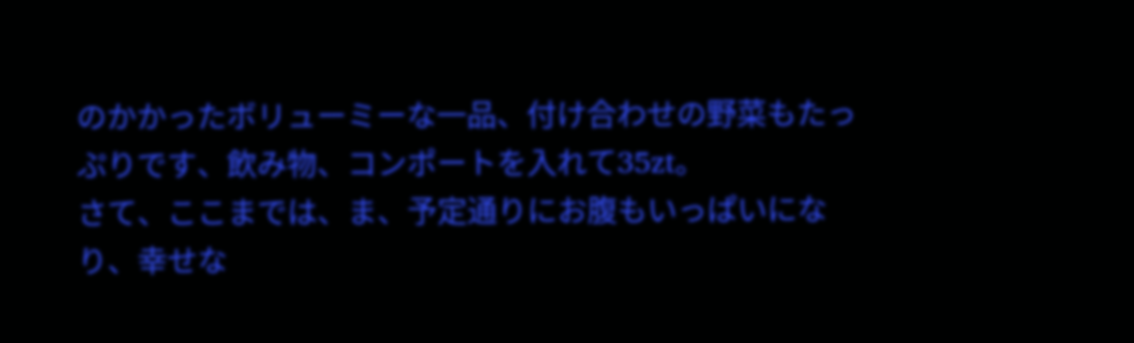のかかったボリューミーな一品、付け合わせの野菜もたっぷりです、飲み物、コンポートを入れて35zt。
さて、ここまでは、ま、予定通りにお腹もいっぱいになり、幸せな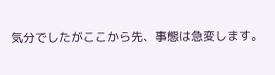気分でしたがここから先、事態は急変します。